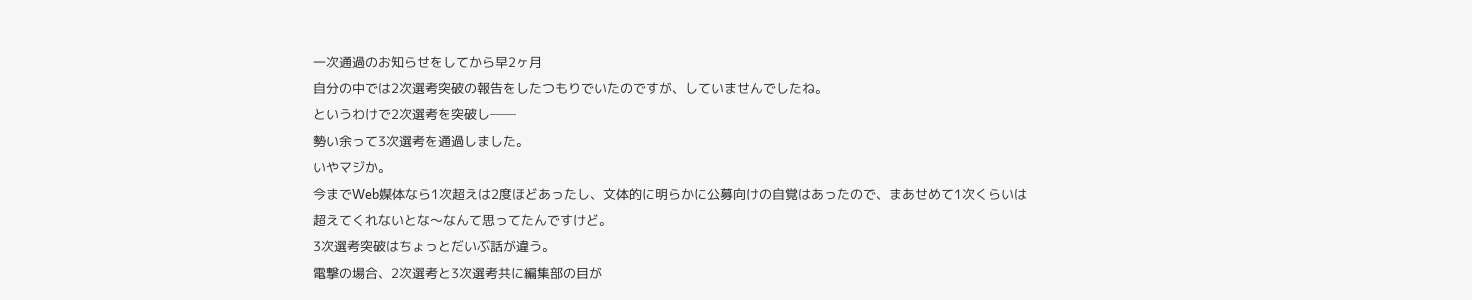一次通過のお知らせをしてから早2ヶ月
自分の中では2次選考突破の報告をしたつもりでいたのですが、していませんでしたね。
というわけで2次選考を突破し──
勢い余って3次選考を通過しました。
いやマジか。
今までWeb媒体なら1次超えは2度ほどあったし、文体的に明らかに公募向けの自覚はあったので、まあせめて1次くらいは超えてくれないとな〜なんて思ってたんですけど。
3次選考突破はちょっとだいぶ話が違う。
電撃の場合、2次選考と3次選考共に編集部の目が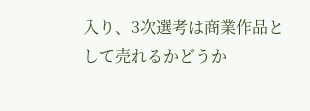入り、3次選考は商業作品として売れるかどうか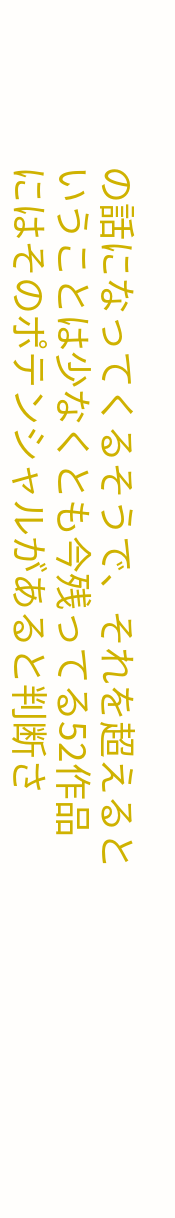の話になってくるそうで、それを超えるということは少なくとも今残ってる52作品にはそのポテンシャルがあると判断さ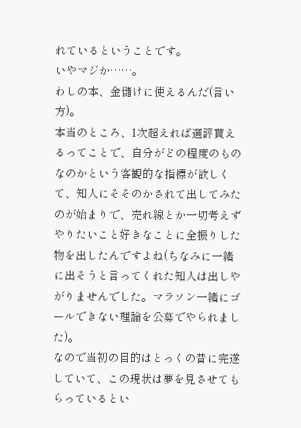れているということです。
いやマジか……。
わしの本、金儲けに使えるんだ(言い方)。
本当のところ、1次超えれば選評貰えるってことで、自分がどの程度のものなのかという客観的な指標が欲しくて、知人にそそのかされて出してみたのが始まりで、売れ線とか一切考えずやりたいこと好きなことに全振りした物を出したんですよね(ちなみに一緒に出そうと言ってくれた知人は出しやがりませんでした。マラソン一緒にゴールできない理論を公募でやられました)。
なので当初の目的はとっくの昔に完遂していて、この現状は夢を見させてもらっているとい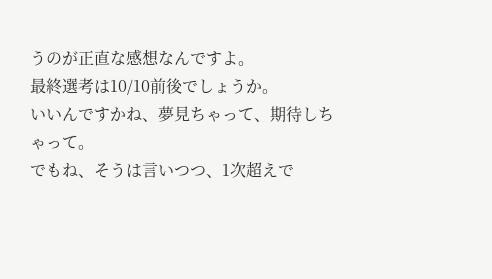うのが正直な感想なんですよ。
最終選考は10/10前後でしょうか。
いいんですかね、夢見ちゃって、期待しちゃって。
でもね、そうは言いつつ、1次超えで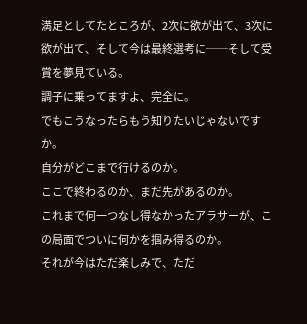満足としてたところが、2次に欲が出て、3次に欲が出て、そして今は最終選考に──そして受賞を夢見ている。
調子に乗ってますよ、完全に。
でもこうなったらもう知りたいじゃないですか。
自分がどこまで行けるのか。
ここで終わるのか、まだ先があるのか。
これまで何一つなし得なかったアラサーが、この局面でついに何かを掴み得るのか。
それが今はただ楽しみで、ただ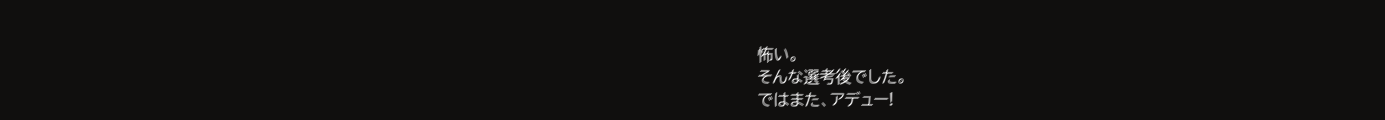怖い。
そんな選考後でした。
ではまた、アデュー!